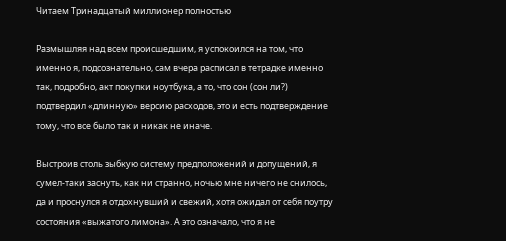Читаем Тринадцатый миллионер полностью

Размышляя над всем происшедшим, я успокоился на том, что именно я, подсознательно, сам вчера расписал в тетрадке именно так, подробно, акт покупки ноутбука, а то, что сон (сон ли?) подтвердил «длинную» версию расходов, это и есть подтверждение тому, что все было так и никак не иначе.

Выстроив столь зыбкую систему предположений и допущений, я сумел-таки заснуть, как ни странно, ночью мне ничего не снилось, да и проснулся я отдохнувший и свежий, хотя ожидал от себя поутру состояния «выжатого лимона». А это означало, что я не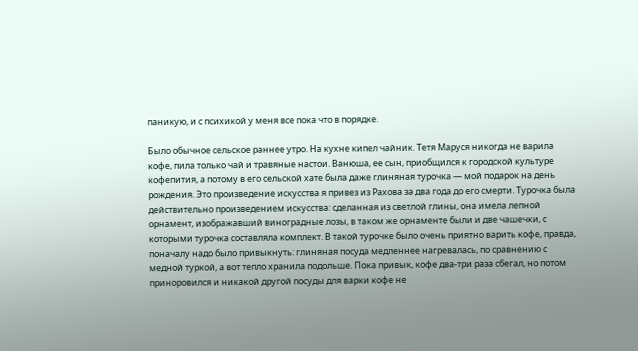паникую, и с психикой у меня все пока что в порядке.

Было обычное сельское раннее утро. На кухне кипел чайник. Тетя Маруся никогда не варила кофе, пила только чай и травяные настои. Ванюша, ее сын, приобщился к городской культуре кофепития, а потому в его сельской хате была даже глиняная турочка — мой подарок на день рождения. Это произведение искусства я привез из Рахова за два года до его смерти. Турочка была действительно произведением искусства: сделанная из светлой глины, она имела лепной орнамент, изображавший виноградные лозы, в таком же орнаменте были и две чашечки, с которыми турочка составляла комплект. В такой турочке было очень приятно варить кофе, правда, поначалу надо было привыкнуть: глиняная посуда медленнее нагревалась, по сравнению с медной туркой, а вот тепло хранила подольше. Пока привык, кофе два-три раза сбегал, но потом приноровился и никакой другой посуды для варки кофе не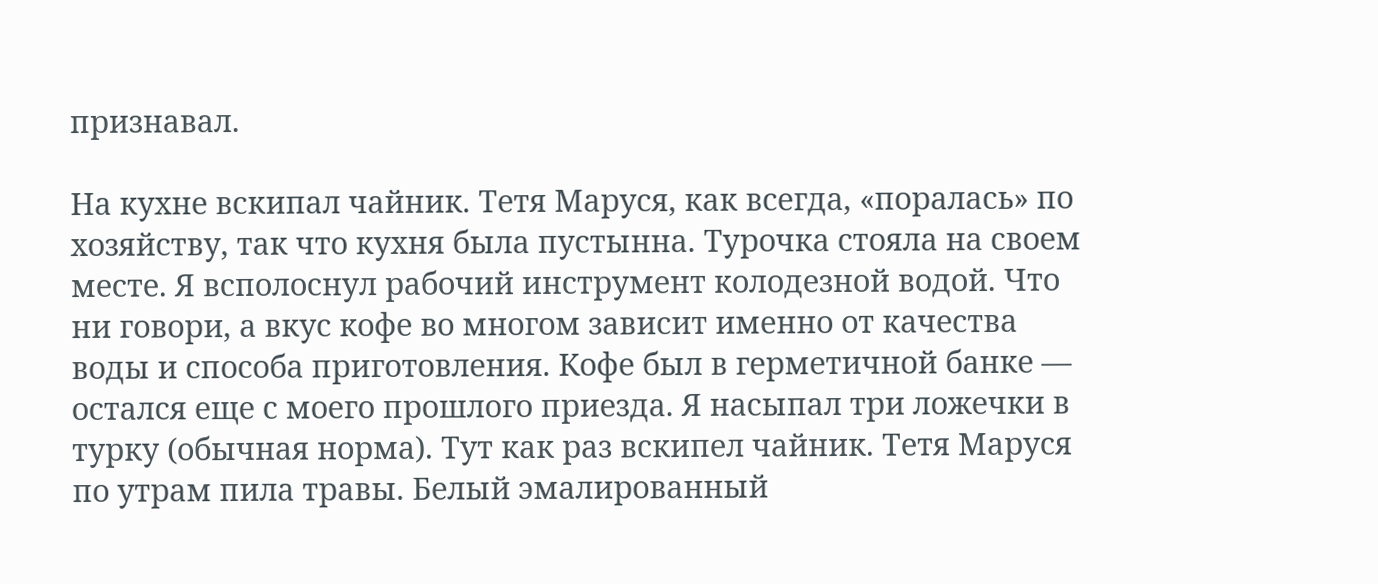признавал.

На кухне вскипал чайник. Тетя Маруся, как всегда, «поралась» по хозяйству, так что кухня была пустынна. Турочка стояла на своем месте. Я всполоснул рабочий инструмент колодезной водой. Что ни говори, а вкус кофе во многом зависит именно от качества воды и способа приготовления. Кофе был в герметичной банке — остался еще с моего прошлого приезда. Я насыпал три ложечки в турку (обычная норма). Тут как раз вскипел чайник. Тетя Маруся по утрам пила травы. Белый эмалированный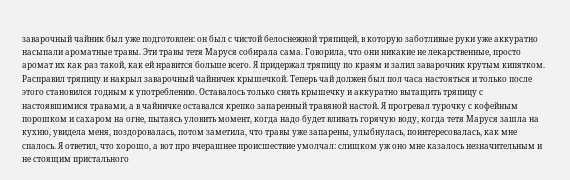заварочный чайник был уже подготовлен: он был с чистой белоснежной тряпицей, в которую заботливые руки уже аккуратно насыпали ароматные травы. Эти травы тетя Маруся собирала сама. Говорила, что они никакие не лекарственные, просто аромат их как раз такой, как ей нравится больше всего. Я придержал тряпицу по краям и залил заварочник крутым кипятком. Расправил тряпицу и накрыл заварочный чайничек крышечкой. Теперь чай должен был пол часа настояться и только после этого становился годным к употреблению. Оставалось только снять крышечку и аккуратно вытащить тряпицу с настоявшимися травами, а в чайничке оставался крепко запаренный травяной настой. Я прогревал турочку с кофейным порошком и сахаром на огне, пытаясь уловить момент, когда надо будет вливать горячую воду, когда тетя Маруся зашла на кухню, увидела меня, поздоровалась, потом заметила, что травы уже запарены, улыбнулась, поинтересовалась, как мне спалось. Я ответил, что хорошо, а вот про вчерашнее происшествие умолчал: слишком уж оно мне казалось незначительным и не стоящим пристального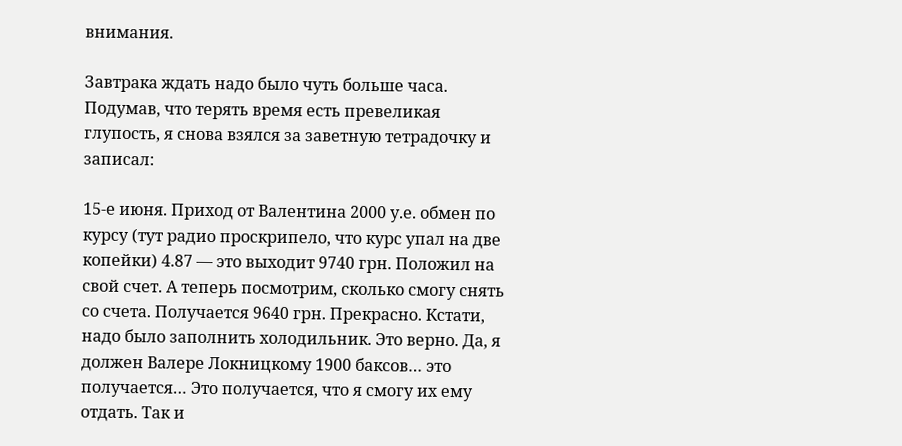внимания.

Завтрака ждать надо было чуть больше часа. Подумав, что терять время есть превеликая глупость, я снова взялся за заветную тетрадочку и записал:

15-е июня. Приход от Валентина 2000 у.е. обмен по курсу (тут радио проскрипело, что курс упал на две копейки) 4.87 — это выходит 9740 грн. Положил на свой счет. А теперь посмотрим, сколько смогу снять со счета. Получается 9640 грн. Прекрасно. Кстати, надо было заполнить холодильник. Это верно. Да, я должен Валере Локницкому 1900 баксов… это получается… Это получается, что я смогу их ему отдать. Так и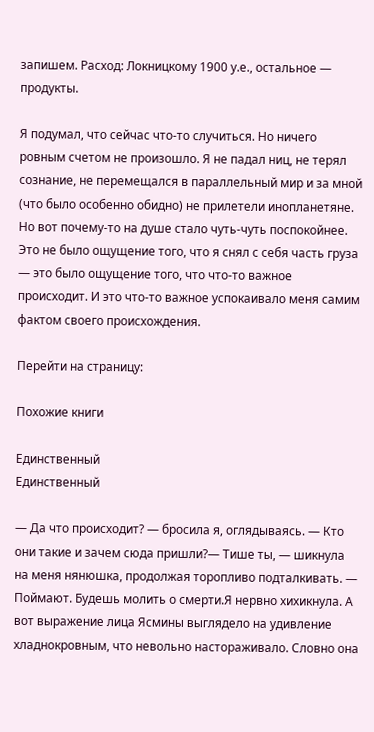запишем. Расход: Локницкому 1900 у.е., остальное — продукты.

Я подумал, что сейчас что-то случиться. Но ничего ровным счетом не произошло. Я не падал ниц, не терял сознание, не перемещался в параллельный мир и за мной (что было особенно обидно) не прилетели инопланетяне. Но вот почему-то на душе стало чуть-чуть поспокойнее. Это не было ощущение того, что я снял с себя часть груза — это было ощущение того, что что-то важное происходит. И это что-то важное успокаивало меня самим фактом своего происхождения.

Перейти на страницу:

Похожие книги

Единственный
Единственный

— Да что происходит? — бросила я, оглядываясь. — Кто они такие и зачем сюда пришли?— Тише ты, — шикнула на меня нянюшка, продолжая торопливо подталкивать. — Поймают. Будешь молить о смерти.Я нервно хихикнула. А вот выражение лица Ясмины выглядело на удивление хладнокровным, что невольно настораживало. Словно она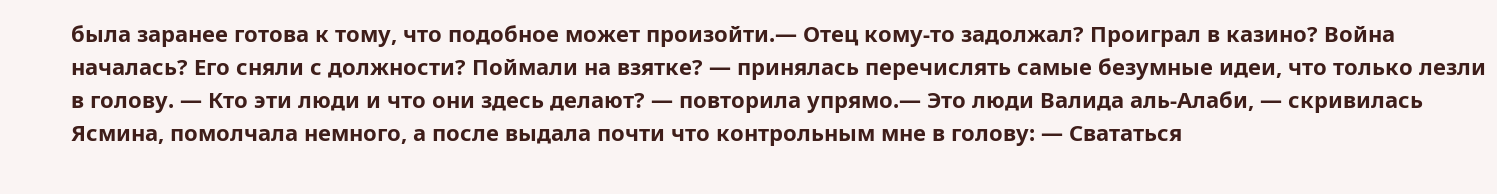была заранее готова к тому, что подобное может произойти.— Отец кому-то задолжал? Проиграл в казино? Война началась? Его сняли с должности? Поймали на взятке? — принялась перечислять самые безумные идеи, что только лезли в голову. — Кто эти люди и что они здесь делают? — повторила упрямо.— Это люди Валида аль-Алаби, — скривилась Ясмина, помолчала немного, а после выдала почти что контрольным мне в голову: — Свататься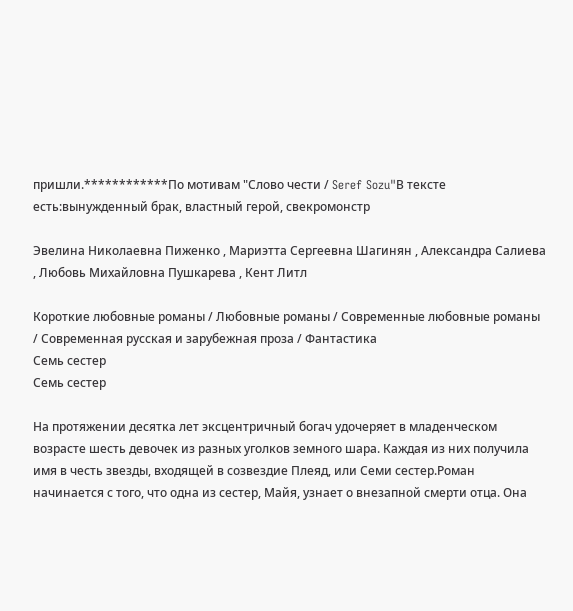пришли.************По мотивам "Слово чести / Seref Sozu"В тексте есть:вынужденный брак, властный герой, свекромонстр

Эвелина Николаевна Пиженко , Мариэтта Сергеевна Шагинян , Александра Салиева , Любовь Михайловна Пушкарева , Кент Литл

Короткие любовные романы / Любовные романы / Современные любовные романы / Современная русская и зарубежная проза / Фантастика
Семь сестер
Семь сестер

На протяжении десятка лет эксцентричный богач удочеряет в младенческом возрасте шесть девочек из разных уголков земного шара. Каждая из них получила имя в честь звезды, входящей в созвездие Плеяд, или Семи сестер.Роман начинается с того, что одна из сестер, Майя, узнает о внезапной смерти отца. Она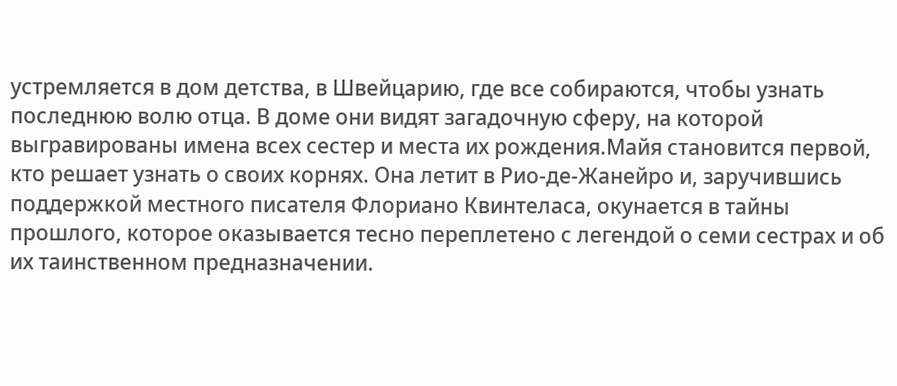устремляется в дом детства, в Швейцарию, где все собираются, чтобы узнать последнюю волю отца. В доме они видят загадочную сферу, на которой выгравированы имена всех сестер и места их рождения.Майя становится первой, кто решает узнать о своих корнях. Она летит в Рио-де-Жанейро и, заручившись поддержкой местного писателя Флориано Квинтеласа, окунается в тайны прошлого, которое оказывается тесно переплетено с легендой о семи сестрах и об их таинственном предназначении.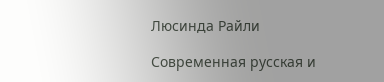Люсинда Райли

Современная русская и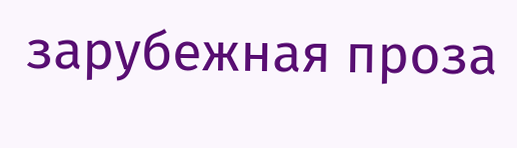зарубежная проза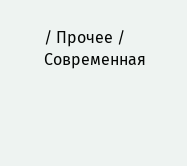/ Прочее / Современная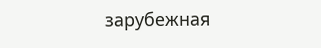зарубежная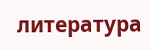литература